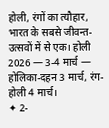होली, रंगों का त्यौहार, भारत के सबसे जीवन्त-उत्सवों में से एक। होली 2026 — 3-4 मार्च — होलिका-दहन 3 मार्च, रंग-होली 4 मार्च।
✦ 2-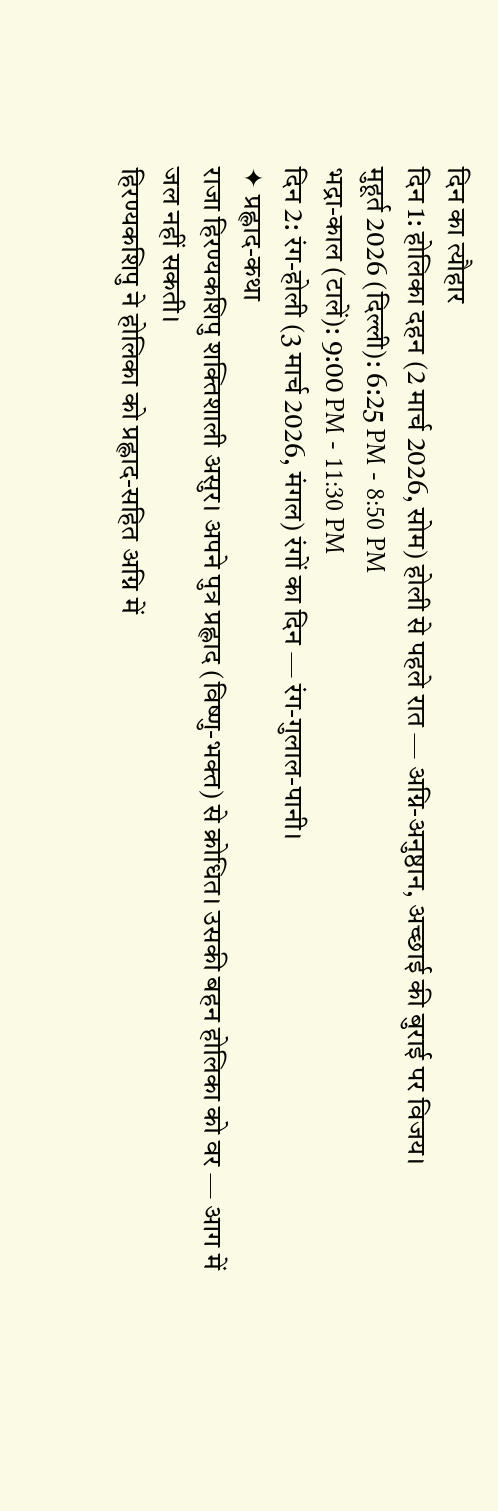दिन का त्यौहार
दिन 1: होलिका दहन (2 मार्च 2026, सोम) होली से पहले रात — अग्नि-अनुष्ठान, अच्छाई की बुराई पर विजय।
मुहूर्त 2026 (दिल्ली): 6:25 PM - 8:50 PM
भद्रा-काल (टालें): 9:00 PM - 11:30 PM
दिन 2: रंग-होली (3 मार्च 2026, मंगल) रंगों का दिन — रंग-गुलाल-पानी।
✦ प्रह्लाद-कथा
राजा हिरण्यकशिपु शक्तिशाली असुर। अपने पुत्र प्रह्लाद (विष्णु-भक्त) से क्रोधित। उसकी बहन होलिका को वर — आग में जल नहीं सकती।
हिरण्यकशिपु ने होलिका को प्रह्लाद-सहित अग्नि में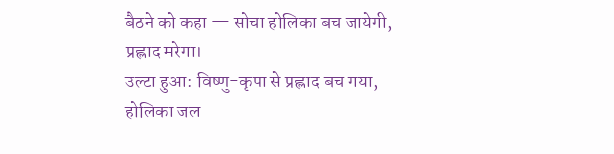बैठने को कहा — सोचा होलिका बच जायेगी, प्रह्लाद मरेगा।
उल्टा हुआ: विष्णु-कृपा से प्रह्लाद बच गया, होलिका जल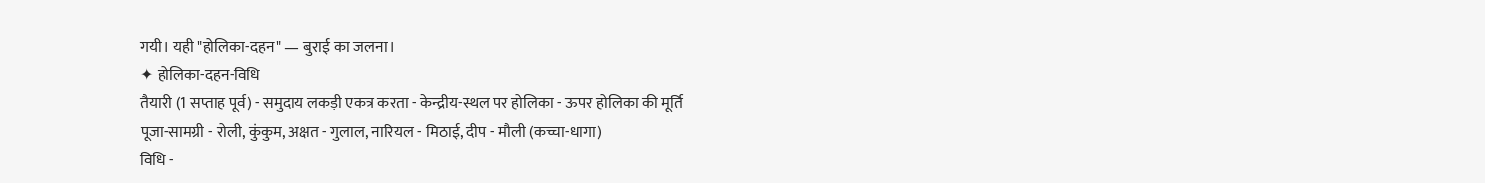गयी। यही "होलिका-दहन" — बुराई का जलना।
✦ होलिका-दहन-विधि
तैयारी (1 सप्ताह पूर्व) - समुदाय लकड़ी एकत्र करता - केन्द्रीय-स्थल पर होलिका - ऊपर होलिका की मूर्ति
पूजा-सामग्री - रोली, कुंकुम, अक्षत - गुलाल, नारियल - मिठाई, दीप - मौली (कच्चा-धागा)
विधि -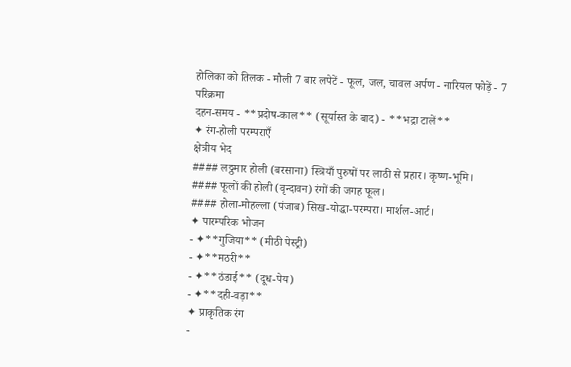होलिका को तिलक - मौली 7 बार लपेटें - फूल, जल, चावल अर्पण - नारियल फोड़ें - 7 परिक्रमा
दहन-समय - **प्रदोष-काल** (सूर्यास्त के बाद) - **भद्रा टालें**
✦ रंग-होली परम्पराएँ
क्षेत्रीय भेद
#### लठ्ठमार होली (बरसाना) स्त्रियाँ पुरुषों पर लाठी से प्रहार। कृष्ण-भूमि।
#### फूलों की होली (वृन्दावन) रंगों की जगह फूल।
#### होला-मोहल्ला (पंजाब) सिख-योद्धा-परम्परा। मार्शल-आर्ट।
✦ पारम्परिक भोजन
- ✦**गुजिया** (मीठी पेस्ट्री)
- ✦**मठरी**
- ✦**ठंडाई** (दूध-पेय)
- ✦**दही-वड़ा**
✦ प्राकृतिक रंग
-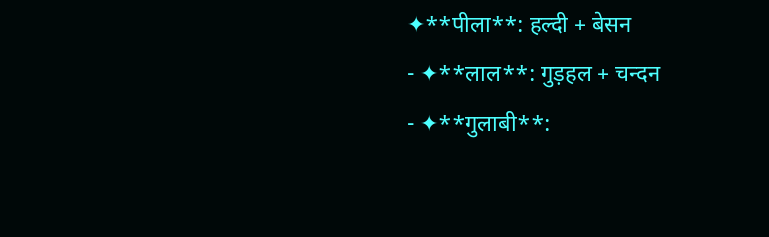✦**पीला**: हल्दी + बेसन
- ✦**लाल**: गुड़हल + चन्दन
- ✦**गुलाबी**: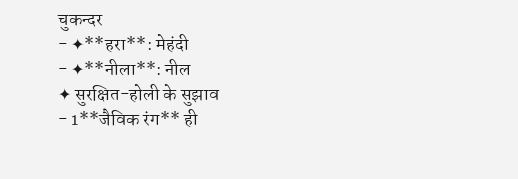चुकन्दर
- ✦**हरा**: मेहंदी
- ✦**नीला**: नील
✦ सुरक्षित-होली के सुझाव
- 1**जैविक रंग** ही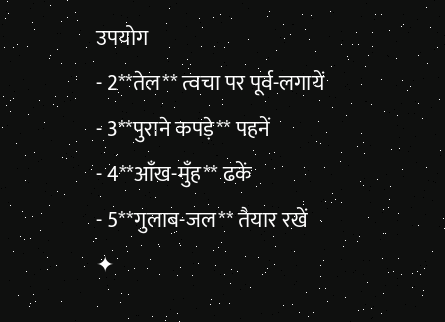उपयोग
- 2**तेल** त्वचा पर पूर्व-लगायें
- 3**पुराने कपड़े** पहनें
- 4**आँख-मुँह** ढकें
- 5**गुलाब-जल** तैयार रखें
✦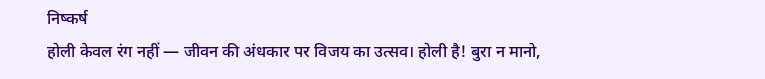निष्कर्ष
होली केवल रंग नहीं — जीवन की अंधकार पर विजय का उत्सव। होली है! बुरा न मानो,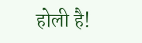होली है!